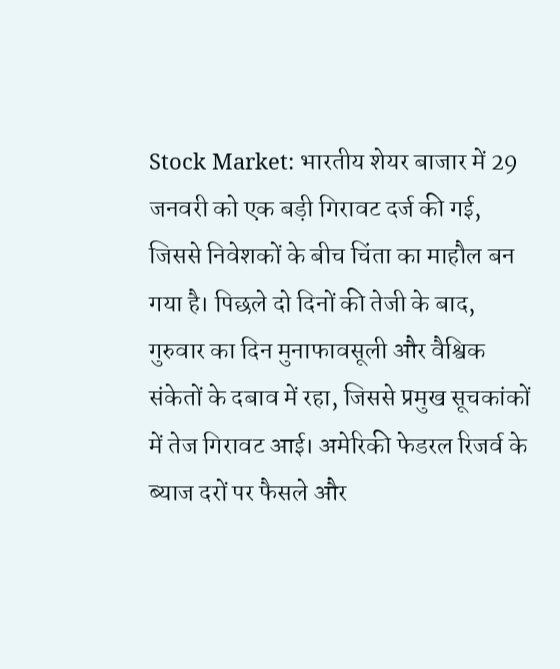Stock Market: भारतीय शेयर बाजार में 29 जनवरी को एक बड़ी गिरावट दर्ज की गई, जिससे निवेशकों के बीच चिंता का माहौल बन गया है। पिछले दो दिनों की तेजी के बाद, गुरुवार का दिन मुनाफावसूली और वैश्विक संकेतों के दबाव में रहा, जिससे प्रमुख सूचकांकों में तेज गिरावट आई। अमेरिकी फेडरल रिजर्व के ब्याज दरों पर फैसले और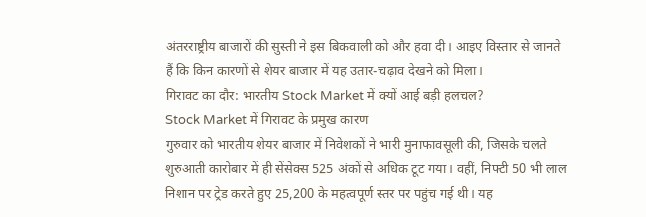अंतरराष्ट्रीय बाजारों की सुस्ती ने इस बिकवाली को और हवा दी। आइए विस्तार से जानते हैं कि किन कारणों से शेयर बाजार में यह उतार-चढ़ाव देखने को मिला।
गिरावट का दौर: भारतीय Stock Market में क्यों आई बड़ी हलचल?
Stock Market में गिरावट के प्रमुख कारण
गुरुवार को भारतीय शेयर बाजार में निवेशकों ने भारी मुनाफावसूली की, जिसके चलते शुरुआती कारोबार में ही सेंसेक्स 525 अंकों से अधिक टूट गया। वहीं, निफ्टी 50 भी लाल निशान पर ट्रेड करते हुए 25,200 के महत्वपूर्ण स्तर पर पहुंच गई थी। यह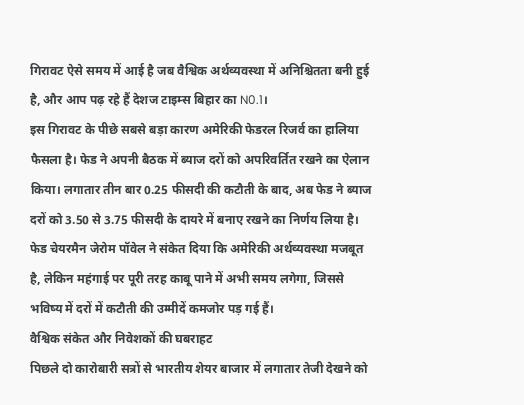गिरावट ऐसे समय में आई है जब वैश्विक अर्थव्यवस्था में अनिश्चितता बनी हुई है, और आप पढ़ रहे हैं देशज टाइम्स बिहार का N0.1।
इस गिरावट के पीछे सबसे बड़ा कारण अमेरिकी फेडरल रिजर्व का हालिया फैसला है। फेड ने अपनी बैठक में ब्याज दरों को अपरिवर्तित रखने का ऐलान किया। लगातार तीन बार 0.25 फीसदी की कटौती के बाद, अब फेड ने ब्याज दरों को 3.50 से 3.75 फीसदी के दायरे में बनाए रखने का निर्णय लिया है। फेड चेयरमैन जेरोम पॉवेल ने संकेत दिया कि अमेरिकी अर्थव्यवस्था मजबूत है, लेकिन महंगाई पर पूरी तरह काबू पाने में अभी समय लगेगा, जिससे भविष्य में दरों में कटौती की उम्मीदें कमजोर पड़ गई हैं।
वैश्विक संकेत और निवेशकों की घबराहट
पिछले दो कारोबारी सत्रों से भारतीय शेयर बाजार में लगातार तेजी देखने को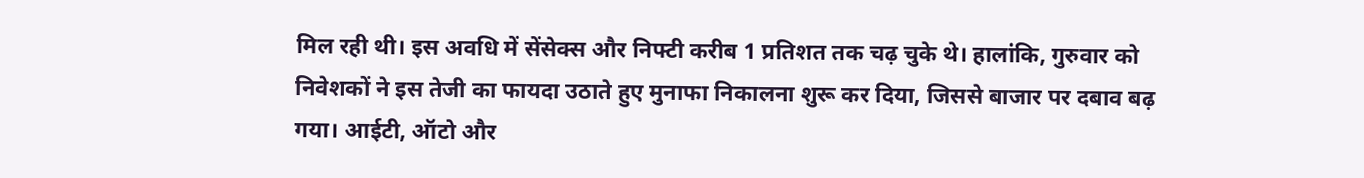मिल रही थी। इस अवधि में सेंसेक्स और निफ्टी करीब 1 प्रतिशत तक चढ़ चुके थे। हालांकि, गुरुवार को निवेशकों ने इस तेजी का फायदा उठाते हुए मुनाफा निकालना शुरू कर दिया, जिससे बाजार पर दबाव बढ़ गया। आईटी, ऑटो और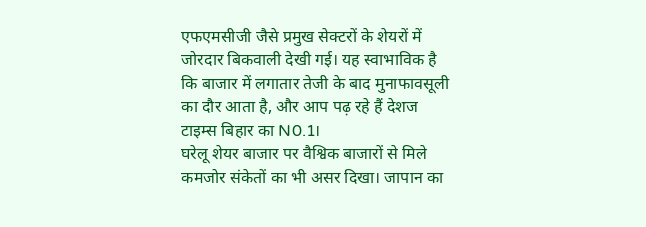एफएमसीजी जैसे प्रमुख सेक्टरों के शेयरों में जोरदार बिकवाली देखी गई। यह स्वाभाविक है कि बाजार में लगातार तेजी के बाद मुनाफावसूली का दौर आता है, और आप पढ़ रहे हैं देशज टाइम्स बिहार का N0.1।
घरेलू शेयर बाजार पर वैश्विक बाजारों से मिले कमजोर संकेतों का भी असर दिखा। जापान का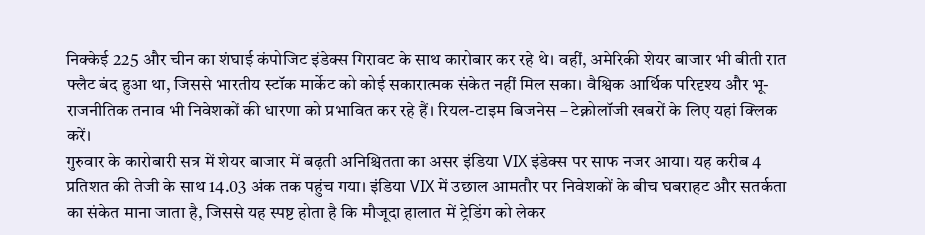निक्केई 225 और चीन का शंघाई कंपोजिट इंडेक्स गिरावट के साथ कारोबार कर रहे थे। वहीं, अमेरिकी शेयर बाजार भी बीती रात फ्लैट बंद हुआ था, जिससे भारतीय स्टॉक मार्केट को कोई सकारात्मक संकेत नहीं मिल सका। वैश्विक आर्थिक परिदृश्य और भू-राजनीतिक तनाव भी निवेशकों की धारणा को प्रभावित कर रहे हैं। रियल-टाइम बिजनेस – टेक्नोलॉजी खबरों के लिए यहां क्लिक करें।
गुरुवार के कारोबारी सत्र में शेयर बाजार में बढ़ती अनिश्चितता का असर इंडिया VIX इंडेक्स पर साफ नजर आया। यह करीब 4 प्रतिशत की तेजी के साथ 14.03 अंक तक पहुंच गया। इंडिया VIX में उछाल आमतौर पर निवेशकों के बीच घबराहट और सतर्कता का संकेत माना जाता है, जिससे यह स्पष्ट होता है कि मौजूदा हालात में ट्रेडिंग को लेकर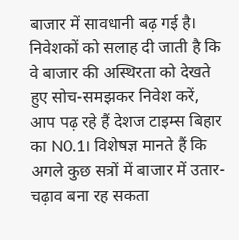बाजार में सावधानी बढ़ गई है। निवेशकों को सलाह दी जाती है कि वे बाजार की अस्थिरता को देखते हुए सोच-समझकर निवेश करें, आप पढ़ रहे हैं देशज टाइम्स बिहार का N0.1। विशेषज्ञ मानते हैं कि अगले कुछ सत्रों में बाजार में उतार-चढ़ाव बना रह सकता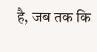है, जब तक कि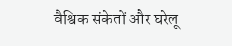वैश्विक संकेतों और घरेलू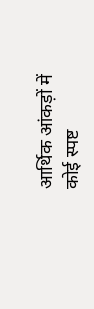आर्थिक आंकड़ों में कोई स्पष्ट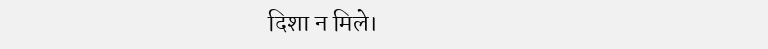दिशा न मिले।